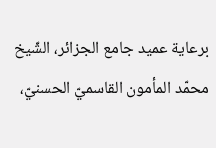برعاية عميد جامع الجزائر، الشّيخ محمّد المأمون القاسميّ الحسنيّ،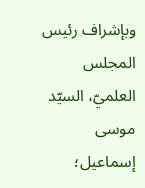وبإشراف رئيس المجلس العلميّ، السيّد موسى إسماعيل؛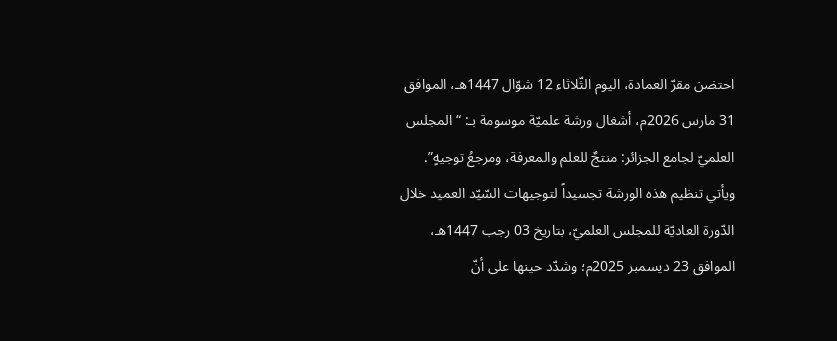احتضن مقرّ العمادة، اليوم الثّلاثاء 12 شوّال 1447هـ، الموافق
31 مارس 2026م، أشغال ورشة علميّة موسومة بـ: “المجلس العلميّ لجامع الجزائر: منتجٌ للعلم والمعرفة، ومرجعُ توجيهٍ”.
ويأتي تنظيم هذه الورشة تجسيداً لتوجيهات السّيّد العميد خلال الدّورة العاديّة للمجلس العلميّ، بتاريخ 03 رجب 1447هـ، الموافق 23 ديسمبر 2025م؛ وشدّد حينها على أنّ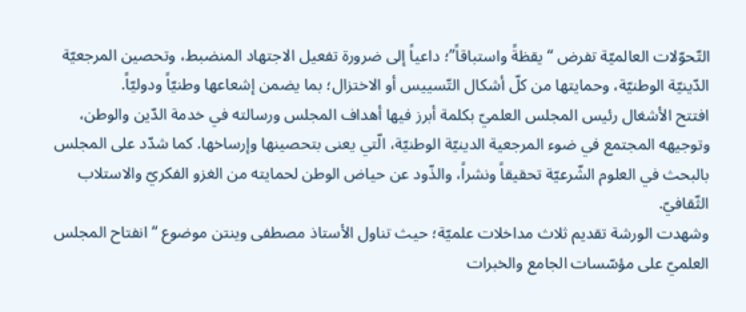التّحوّلات العالميّة تفرض “يقظةً واستباقاً”؛ داعياً إلى ضرورة تفعيل الاجتهاد المنضبط، وتحصين المرجعيّة الدّينيّة الوطنيّة، وحمايتها من كلّ أشكال التّسييس أو الاختزال؛ بما يضمن إشعاعها وطنيّاً ودوليّاً.
افتتح الأشغال رئيس المجلس العلميّ بكلمة أبرز فيها أهداف المجلس ورسالته في خدمة الدّين والوطن، وتوجيهه المجتمع في ضوء المرجعية الدينيّة الوطنيّة، الّتي يعنى بتحصينها وإرساخها. كما شدّد على المجلس بالبحث في العلوم الشّرعيّة تحقيقاً ونشراً، والذّود عن حياض الوطن لحمايته من الغزو الفكريّ والاستلاب الثّقافيّ.
وشهدت الورشة تقديم ثلاث مداخلات علميّة؛ حيث تناول الأستاذ مصطفى وينتن موضوع “انفتاح المجلس العلميّ على مؤسّسات الجامع والخبرات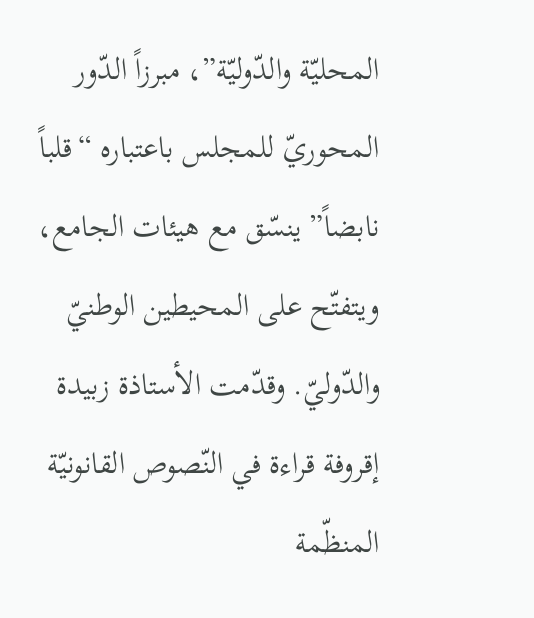المحليّة والدّوليّة”، مبرزاً الدّور المحوريّ للمجلس باعتباره “قلباً نابضاً” ينسّق مع هيئات الجامع، ويتفتّح على المحيطين الوطنيّ والدّوليّ. وقدّمت الأستاذة زبيدة إقروفة قراءة في النّصوص القانونيّة المنظّمة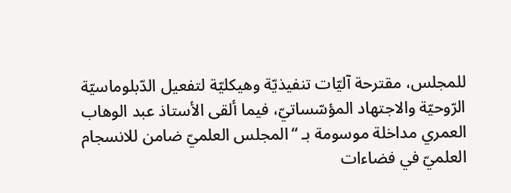للمجلس، مقترحة آليّات تنفيذيّة وهيكليّة لتفعيل الدّبلوماسيّة الرّوحيّة والاجتهاد المؤسّساتيّ، فيما ألقى الأستاذ عبد الوهاب العمري مداخلة موسومة بـ “المجلس العلميّ ضامن للانسجام العلميّ في فضاءات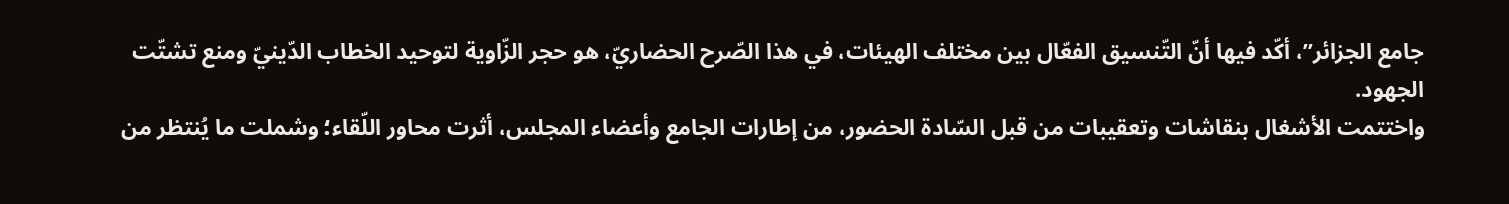جامع الجزائر”، أكّد فيها أنّ التّنسيق الفعّال بين مختلف الهيئات، في هذا الصّرح الحضاريّ، هو حجر الزّاوية لتوحيد الخطاب الدّينيّ ومنع تشتّت الجهود.
واختتمت الأشغال بنقاشات وتعقيبات من قبل السّادة الحضور، من إطارات الجامع وأعضاء المجلس، أثرت محاور اللّقاء؛ وشملت ما يُنتظر من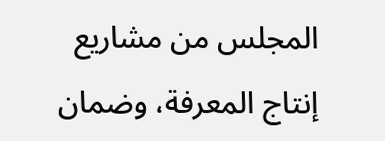المجلس من مشاريع إنتاج المعرفة، وضمان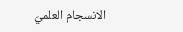الانسجام العلميّ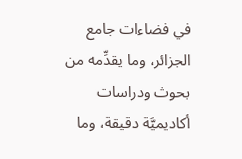في فضاءات جامع الجزائر، وما يقدِّمه من بحوث ودراسات أكاديميَّة دقيقة، وما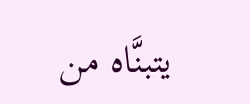يتبنَّاه من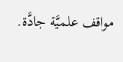مواقف علميَّة جادَّة.